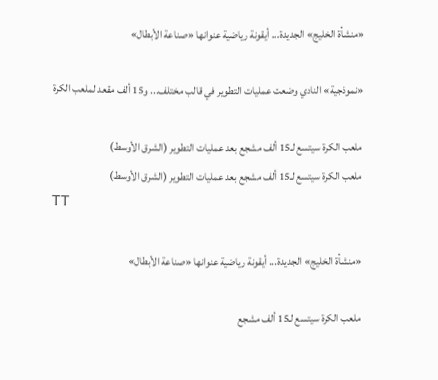«منشأة الخليج» الجديدة... أيقونة رياضية عنوانها «صناعة الأبطال»

«نموذجية» النادي وضعت عمليات التطوير في قالب مختلف... و15 ألف مقعد لملعب الكرة

ملعب الكرة سيتسع لـ15 ألف مشجع بعد عمليات التطوير (الشرق الأوسط)
ملعب الكرة سيتسع لـ15 ألف مشجع بعد عمليات التطوير (الشرق الأوسط)
TT

«منشأة الخليج» الجديدة... أيقونة رياضية عنوانها «صناعة الأبطال»

ملعب الكرة سيتسع لـ15 ألف مشجع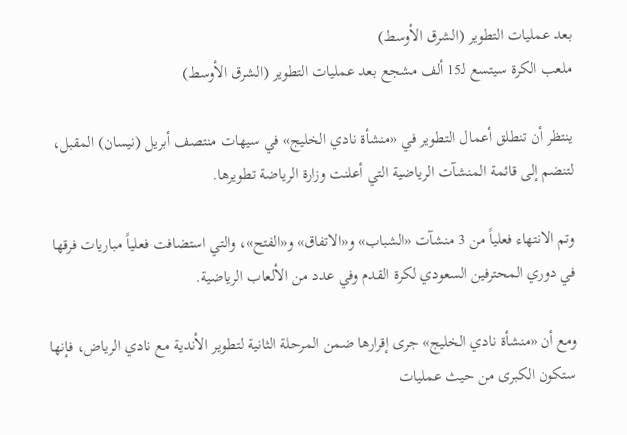بعد عمليات التطوير (الشرق الأوسط)
ملعب الكرة سيتسع لـ15 ألف مشجع بعد عمليات التطوير (الشرق الأوسط)

ينتظر أن تنطلق أعمال التطوير في «منشأة نادي الخليج» في سيهات منتصف أبريل (نيسان) المقبل، لتنضم إلى قائمة المنشآت الرياضية التي أعلنت وزارة الرياضة تطويرها.

وتم الانتهاء فعلياً من 3 منشآت «الشباب» و«الاتفاق» و«الفتح»، والتي استضافت فعلياً مباريات فرقها في دوري المحترفين السعودي لكرة القدم وفي عدد من الألعاب الرياضية.

ومع أن «منشأة نادي الخليج» جرى إقرارها ضمن المرحلة الثانية لتطوير الأندية مع نادي الرياض، فإنها ستكون الكبرى من حيث عمليات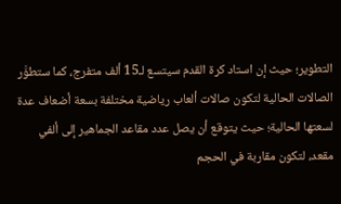التطوير؛ حيث إن استاد كرة القدم سيتسع لـ15 ألف متفرج، كما ستطوَّر الصالات الحالية لتكون صالات ألعاب رياضية مختلفة بسعة أضعاف عدة لسعتها الحالية؛ حيث يتوقع أن يصل عدد مقاعد الجماهير إلى ألفي مقعد، لتكون مقاربة في الحجم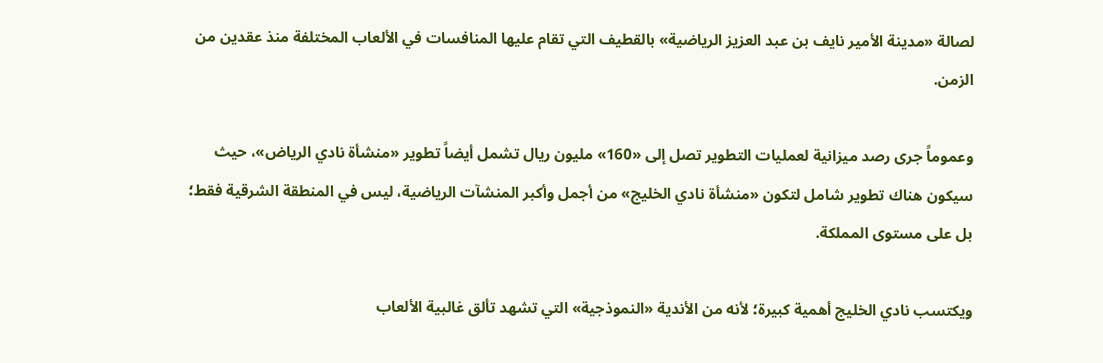لصالة «مدينة الأمير نايف بن عبد العزيز الرياضية» بالقطيف التي تقام عليها المنافسات في الألعاب المختلفة منذ عقدين من الزمن.

وعموماً جرى رصد ميزانية لعمليات التطوير تصل إلى «160» مليون ريال تشمل أيضاً تطوير «منشأة نادي الرياض»، حيث سيكون هناك تطوير شامل لتكون «منشأة نادي الخليج» من أجمل وأكبر المنشآت الرياضية، ليس في المنطقة الشرقية فقط؛ بل على مستوى المملكة.

ويكتسب نادي الخليج أهمية كبيرة؛ لأنه من الأندية «النموذجية» التي تشهد تألق غالبية الألعاب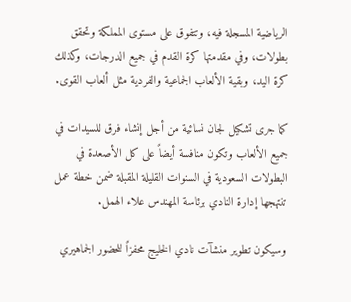الرياضية المسجلة فيه، وتتفوق على مستوى المملكة وتحقق بطولات، وفي مقدمتها كرة القدم في جميع الدرجات، وكذلك كرة اليد، وبقية الألعاب الجماعية والفردية مثل ألعاب القوى.

كما جرى تشكيل لجان نسائية من أجل إنشاء فرق للسيدات في جميع الألعاب وتكون منافسة أيضاً على كل الأصعدة في البطولات السعودية في السنوات القليلة المقبلة ضمن خطة عمل تنتهجها إدارة النادي برئاسة المهندس علاء الهمل.

وسيكون تطوير منشآت نادي الخليج محفزاً للحضور الجماهيري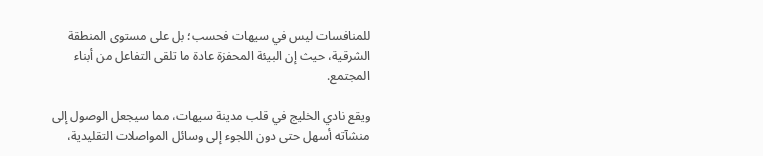للمنافسات ليس في سيهات فحسب؛ بل على مستوى المنطقة الشرقية، حيث إن البيئة المحفزة عادة ما تلقى التفاعل من أبناء المجتمع.

ويقع نادي الخليج في قلب مدينة سيهات، مما سيجعل الوصول إلى منشآته أسهل حتى دون اللجوء إلى وسائل المواصلات التقليدية،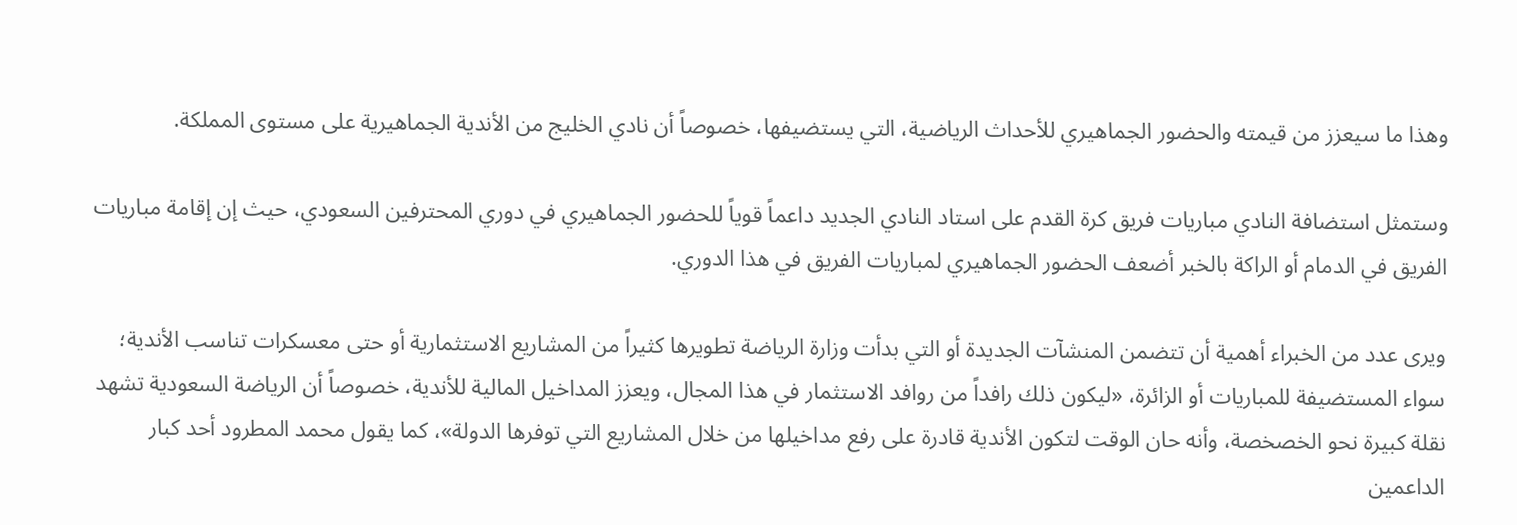وهذا ما سيعزز من قيمته والحضور الجماهيري للأحداث الرياضية، التي يستضيفها، خصوصاً أن نادي الخليج من الأندية الجماهيرية على مستوى المملكة.

وستمثل استضافة النادي مباريات فريق كرة القدم على استاد النادي الجديد داعماً قوياً للحضور الجماهيري في دوري المحترفين السعودي، حيث إن إقامة مباريات الفريق في الدمام أو الراكة بالخبر أضعف الحضور الجماهيري لمباريات الفريق في هذا الدوري.

ويرى عدد من الخبراء أهمية أن تتضمن المنشآت الجديدة أو التي بدأت وزارة الرياضة تطويرها كثيراً من المشاريع الاستثمارية أو حتى معسكرات تناسب الأندية؛ سواء المستضيفة للمباريات أو الزائرة، «ليكون ذلك رافداً من روافد الاستثمار في هذا المجال، ويعزز المداخيل المالية للأندية، خصوصاً أن الرياضة السعودية تشهد نقلة كبيرة نحو الخصخصة، وأنه حان الوقت لتكون الأندية قادرة على رفع مداخيلها من خلال المشاريع التي توفرها الدولة»، كما يقول محمد المطرود أحد كبار الداعمين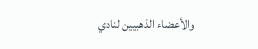والأعضاء الذهبيين لنادي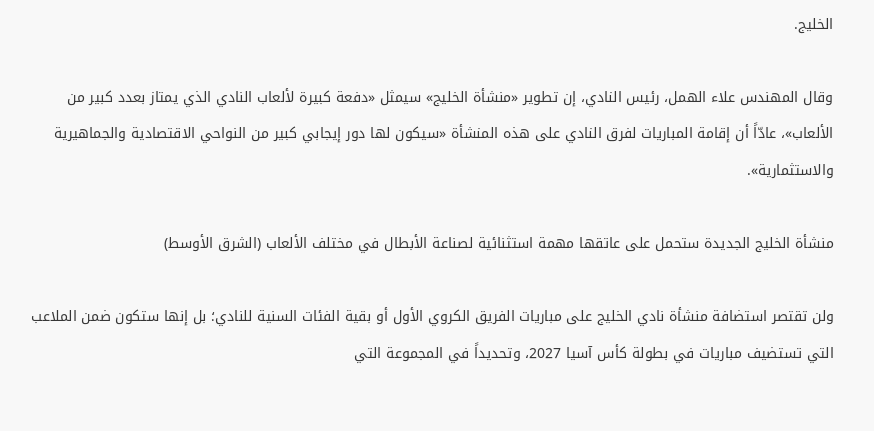الخليج.

وقال المهندس علاء الهمل، رئيس النادي، إن تطوير «منشأة الخليج» سيمثل «دفعة كبيرة لألعاب النادي الذي يمتاز بعدد كبير من الألعاب»، عادّاً أن إقامة المباريات لفرق النادي على هذه المنشأة «سيكون لها دور إيجابي كبير من النواحي الاقتصادية والجماهيرية والاستثمارية».

منشأة الخليج الجديدة ستحمل على عاتقها مهمة استثنائية لصناعة الأبطال في مختلف الألعاب (الشرق الأوسط)

ولن تقتصر استضافة منشأة نادي الخليج على مباريات الفريق الكروي الأول أو بقية الفئات السنية للنادي؛ بل إنها ستكون ضمن الملاعب التي تستضيف مباريات في بطولة كأس آسيا 2027، وتحديداً في المجموعة التي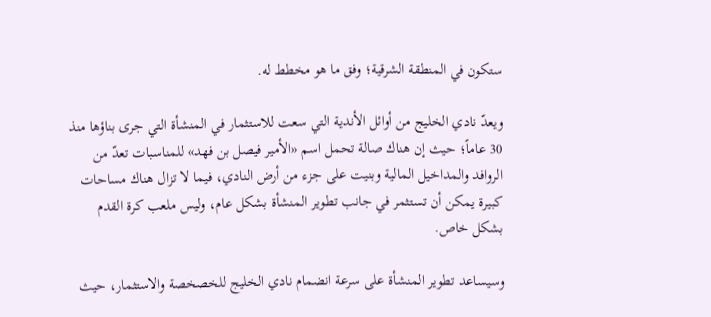ستكون في المنطقة الشرقية؛ وفق ما هو مخطط له.

ويعدّ نادي الخليج من أوائل الأندية التي سعت للاستثمار في المنشأة التي جرى بناؤها منذ 30 عاماً؛ حيث إن هناك صالة تحمل اسم «الأمير فيصل بن فهد» للمناسبات تعدّ من الروافد والمداخيل المالية وبنيت على جزء من أرض النادي، فيما لا تزال هناك مساحات كبيرة يمكن أن تستثمر في جانب تطوير المنشأة بشكل عام، وليس ملعب كرة القدم بشكل خاص.

وسيساعد تطوير المنشأة على سرعة انضمام نادي الخليج للخصخصة والاستثمار، حيث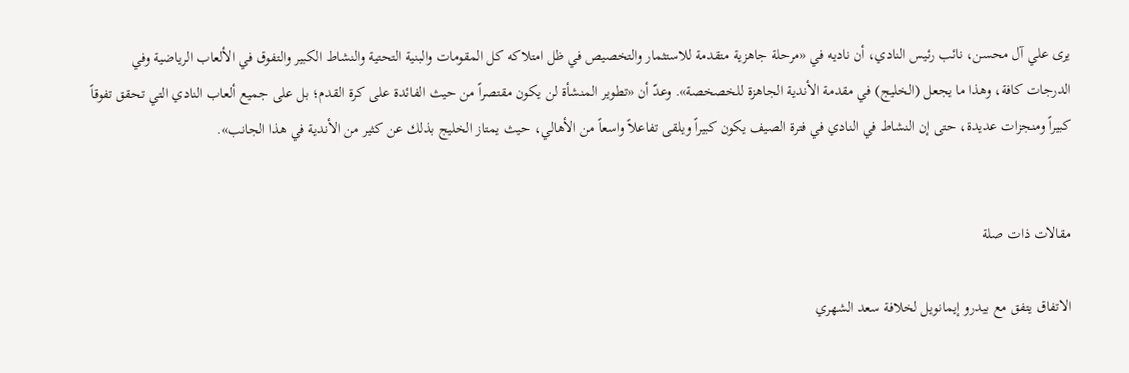يرى علي آل محسن، نائب رئيس النادي، أن ناديه في «مرحلة جاهزية متقدمة للاستثمار والتخصيص في ظل امتلاكه كل المقومات والبنية التحتية والنشاط الكبير والتفوق في الألعاب الرياضية وفي الدرجات كافة، وهذا ما يجعل (الخليج) في مقدمة الأندية الجاهزة للخصخصة». وعدّ أن «تطوير المنشأة لن يكون مقتصراً من حيث الفائدة على كرة القدم؛ بل على جميع ألعاب النادي التي تحقق تفوقاً كبيراً ومنجزات عديدة، حتى إن النشاط في النادي في فترة الصيف يكون كبيراً ويلقى تفاعلاً واسعاً من الأهالي، حيث يمتاز الخليج بذلك عن كثير من الأندية في هذا الجانب».


مقالات ذات صلة

الاتفاق يتفق مع بيدرو إيمانويل لخلافة سعد الشهري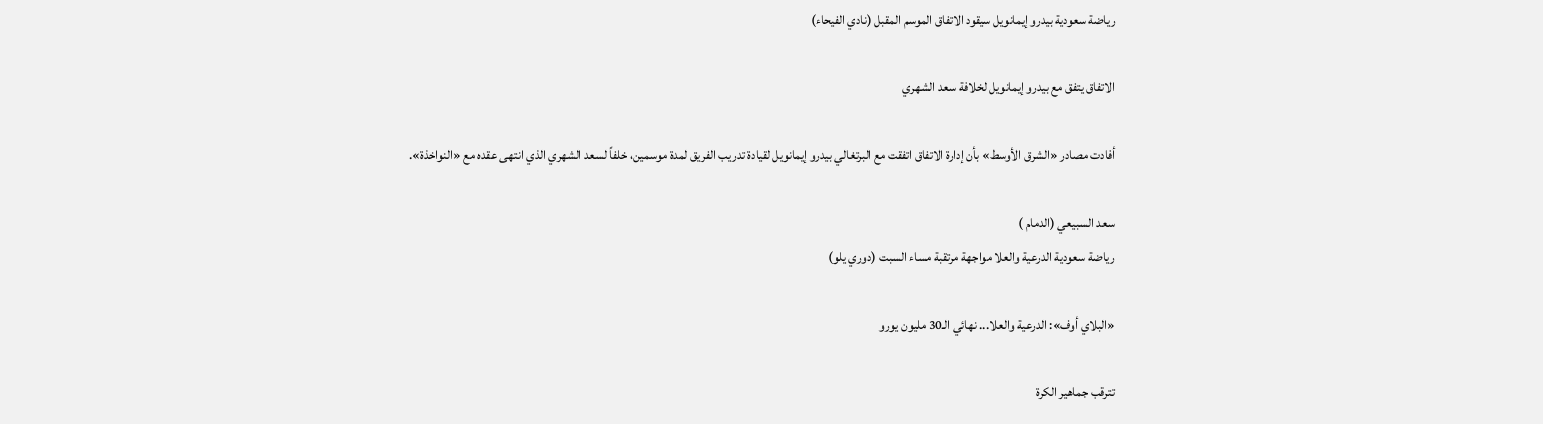رياضة سعودية بيدرو إيمانويل سيقود الاتفاق الموسم المقبل (نادي الفيحاء)

الاتفاق يتفق مع بيدرو إيمانويل لخلافة سعد الشهري

أفادت مصادر «الشرق الأوسط» بأن إدارة الاتفاق اتفقت مع البرتغالي بيدرو إيمانويل لقيادة تدريب الفريق لمدة موسمين، خلفاً لسعد الشهري الذي انتهى عقده مع «النواخذة».

سعد السبيعي (الدمام )
رياضة سعودية الدرعية والعلا مواجهة مرتقبة مساء السبت (دوري يلو)

«البلاي أوف»: الدرعية والعلا... نهائي الـ30 مليون يورو

تترقب جماهير الكرة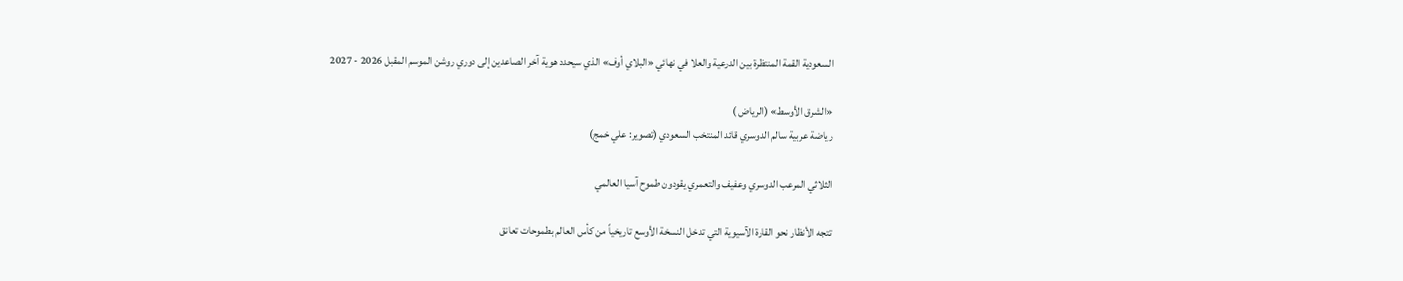السعودية القمة المنتظرة بين الدرعية والعلا في نهائي «البلاي أوف» الذي سيحدد هوية آخر الصاعدين إلى دوري روشن الموسم المقبل 2026 - 2027

«الشرق الأوسط» (الرياض )
رياضة عربية سالم الدوسري قائد المنتخب السعودي (تصوير: علي خمج)

الثلاثي المرعب الدوسري وعفيف والتعمري يقودون طموح آسيا العالمي

تتجه الأنظار نحو القارة الآسيوية التي تدخل النسخة الأوسع تاريخياً من كأس العالم بطموحات تعانق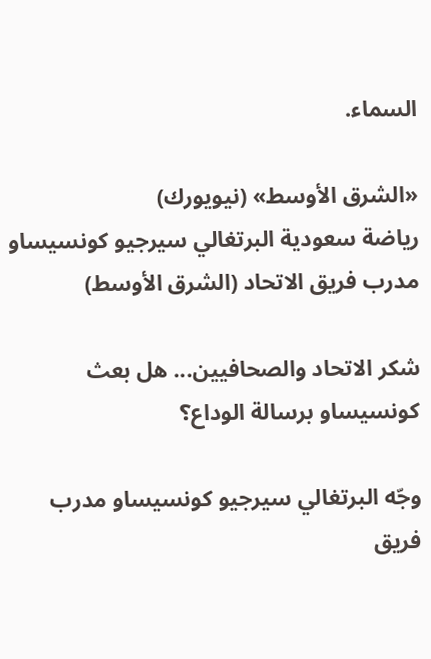السماء.

«الشرق الأوسط» (نيويورك)
رياضة سعودية البرتغالي سيرجيو كونسيساو مدرب فريق الاتحاد (الشرق الأوسط)

شكر الاتحاد والصحافيين... هل بعث كونسيساو برسالة الوداع؟

وجّه البرتغالي سيرجيو كونسيساو مدرب فريق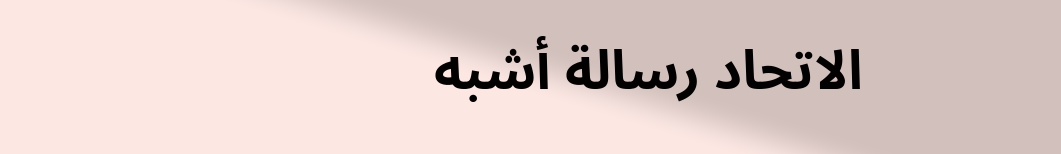الاتحاد رسالة أشبه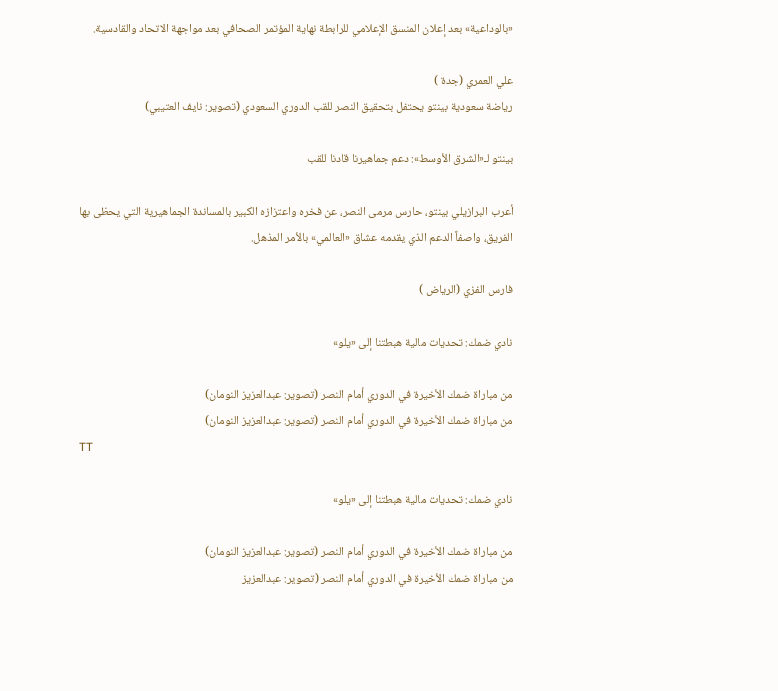«بالوداعية» بعد إعلان المنسق الإعلامي للرابطة نهاية المؤتمر الصحافي بعد مواجهة الاتحاد والقادسية.

علي العمري (جدة )
رياضة سعودية بينتو يحتفل بتحقيق النصر للقب الدوري السعودي (تصوير: نايف العتيبي)

بينتو لـ«الشرق الأوسط»: دعم جماهيرنا قادنا للقب

أعرب البرازيلي بينتو، حارس مرمى النصر، عن فخره واعتزازه الكبير بالمساندة الجماهيرية التي يحظى بها الفريق، واصفاً الدعم الذي يقدمه عشاق «العالمي» بالأمر المذهل.

فارس الفزي (الرياض )

نادي ضمك: تحديات مالية هبطتنا إلى «يلو»

من مباراة ضمك الأخيرة في الدوري أمام النصر (تصوير: عبدالعزيز النومان)
من مباراة ضمك الأخيرة في الدوري أمام النصر (تصوير: عبدالعزيز النومان)
TT

نادي ضمك: تحديات مالية هبطتنا إلى «يلو»

من مباراة ضمك الأخيرة في الدوري أمام النصر (تصوير: عبدالعزيز النومان)
من مباراة ضمك الأخيرة في الدوري أمام النصر (تصوير: عبدالعزيز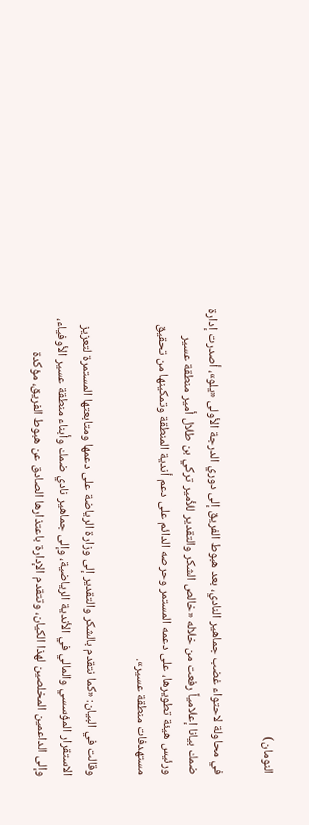النومان)

في محاولة لاحتواء غضب جماهير النادي، بعد هبوط الفريق إلى دوري الدرجة الأولى «يلو»، أصدرت إدارة ضمك بيانا إعلامياً رفعت من خلاله «خالص الشكر والتقدير للأمير تركي بن طلال أمير منطقة عسير ورئيس هيئة تطويرها، على دعمه المستمر وحرصه الدائم على دعم أندية المنطقة وتمكينها من تحقيق مستهدفات منطقة عسير».

وقالت في البيان: «كما نتقدم بالشكر والتقدير إلى وزارة الرياضة على دعمها ومتابعتها المستمرة لتعزيز الاستقرار المؤسسي والمالي في الأندية الرياضية، وإلى جماهير نادي ضمك وأبناء منطقة عسير الأوفياء، وإلى الداعمين المخلصين لهذا الكيان، وتتقدم الإدارة باعتذارها الصادق عن هبوط الفريق، مؤكدة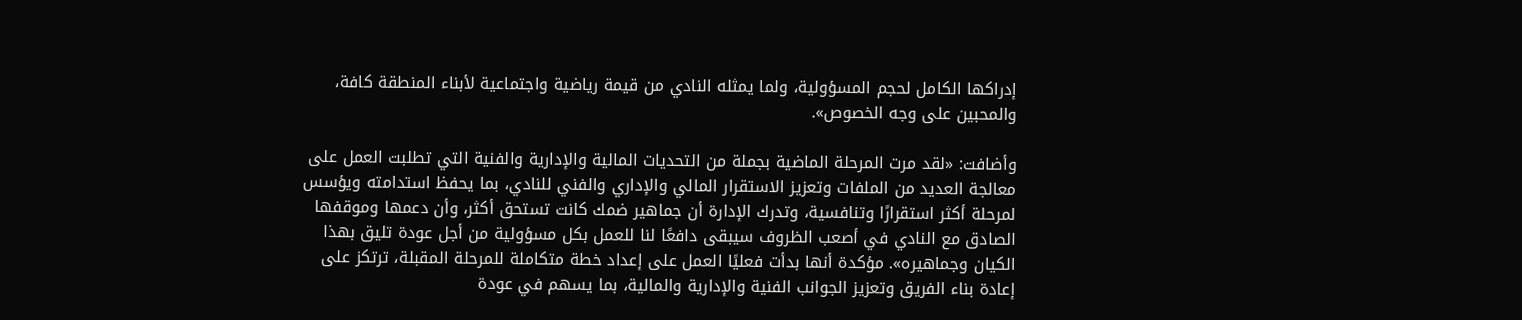إدراكها الكامل لحجم المسؤولية، ولما يمثله النادي من قيمة رياضية واجتماعية لأبناء المنطقة كافة، والمحبين على وجه الخصوص».

وأضافت: «لقد مرت المرحلة الماضية بجملة من التحديات المالية والإدارية والفنية التي تطلبت العمل على معالجة العديد من الملفات وتعزيز الاستقرار المالي والإداري والفني للنادي، بما يحفظ استدامته ويؤسس لمرحلة أكثر استقرارًا وتنافسية، وتدرك الإدارة أن جماهير ضمك كانت تستحق أكثر، وأن دعمها وموقفها الصادق مع النادي في أصعب الظروف سيبقى دافعًا لنا للعمل بكل مسؤولية من أجل عودة تليق بهذا الكيان وجماهيره». مؤكدة أنها بدأت فعليًا العمل على إعداد خطة متكاملة للمرحلة المقبلة، ترتكز على إعادة بناء الفريق وتعزيز الجوانب الفنية والإدارية والمالية، بما يسهم في عودة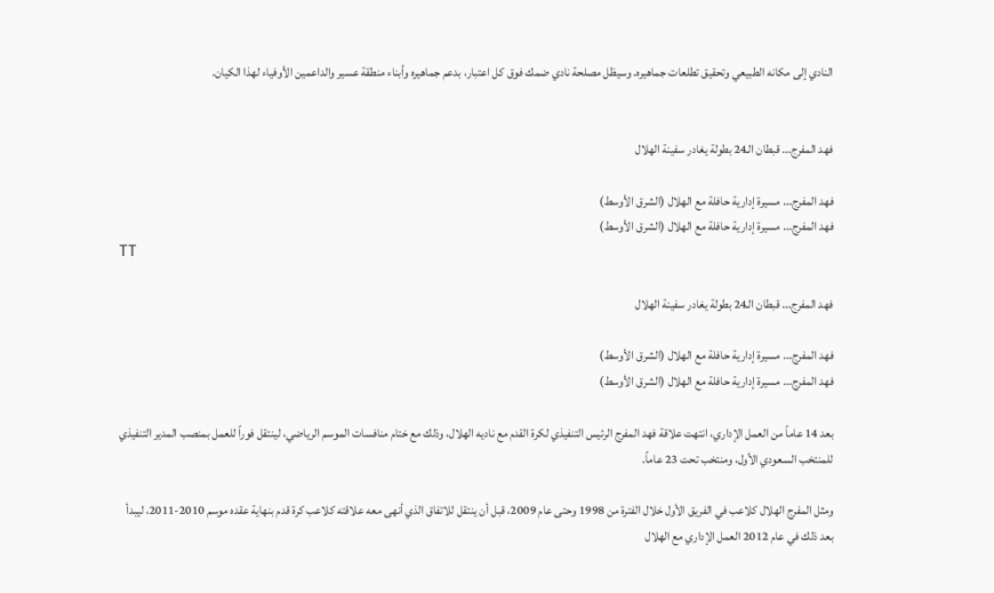النادي إلى مكانه الطبيعي وتحقيق تطلعات جماهيره. وسيظل مصلحة نادي ضمك فوق كل اعتبار، بدعم جماهيره وأبناء منطقة عسير والداعمين الأوفياء لهذا الكيان.


فهد المفرج... قبطان الـ24 بطولة يغادر سفينة الهلال

فهد المفرج... مسيرة إدارية حافلة مع الهلال (الشرق الأوسط)
فهد المفرج... مسيرة إدارية حافلة مع الهلال (الشرق الأوسط)
TT

فهد المفرج... قبطان الـ24 بطولة يغادر سفينة الهلال

فهد المفرج... مسيرة إدارية حافلة مع الهلال (الشرق الأوسط)
فهد المفرج... مسيرة إدارية حافلة مع الهلال (الشرق الأوسط)

بعد 14 عاماً من العمل الإداري، انتهت علاقة فهد المفرج الرئيس التنفيذي لكرة القدم مع ناديه الهلال، وذلك مع ختام منافسات الموسم الرياضي، لينتقل فوراً للعمل بمنصب المدير التنفيذي للمنتخب السعودي الأول، ومنتخب تحت 23 عاماً.

ومثل المفرج الهلال كلاعب في الفريق الأول خلال الفترة من 1998 وحتى عام 2009، قبل أن ينتقل للاتفاق الذي أنهى معه علاقته كلاعب كرة قدم بنهاية عقده موسم 2010-2011، ليبدأ بعد ذلك في عام 2012 العمل الإداري مع الهلال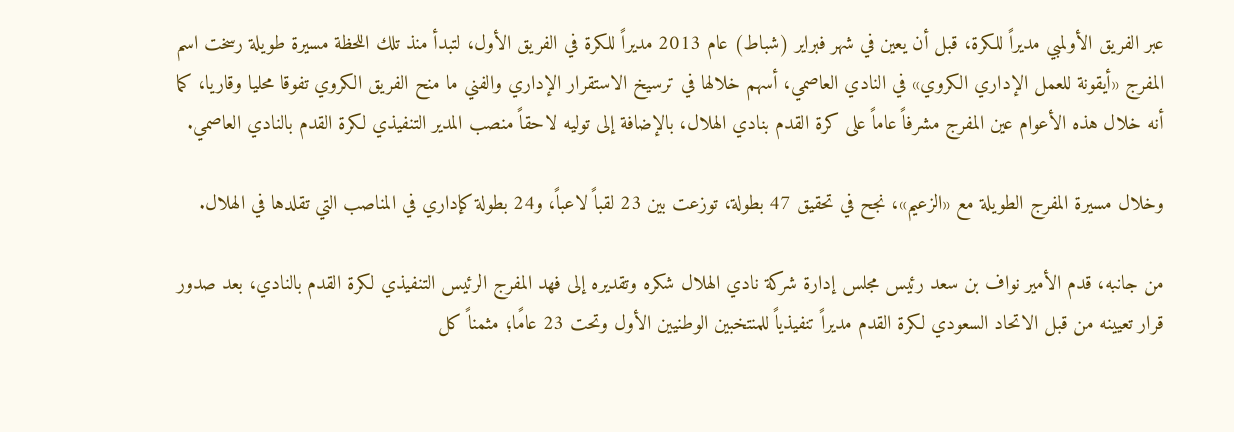عبر الفريق الأولمبي مديراً للكرة، قبل أن يعين في شهر فبراير (شباط) عام 2013 مديراً للكرة في الفريق الأول، لتبدأ منذ تلك اللحظة مسيرة طويلة رسخت اسم المفرج «أيقونة للعمل الإداري الكروي» في النادي العاصمي، أسهم خلالها في ترسيخ الاستقرار الإداري والفني ما منح الفريق الكروي تفوقا محليا وقاريا، كما أنه خلال هذه الأعوام عين المفرج مشرفاً عاماً على كرة القدم بنادي الهلال، بالإضافة إلى توليه لاحقاً منصب المدير التنفيذي لكرة القدم بالنادي العاصمي.

وخلال مسيرة المفرج الطويلة مع «الزعيم»، نجح في تحقيق 47 بطولة، توزعت بين 23 لقباً لاعباً، و24 بطولة كإداري في المناصب التي تقلدها في الهلال.

من جانبه، قدم الأمير نواف بن سعد رئيس مجلس إدارة شركة نادي الهلال شكره وتقديره إلى فهد المفرج الرئيس التنفيذي لكرة القدم بالنادي، بعد صدور قرار تعيينه من قبل الاتحاد السعودي لكرة القدم مديراً تنفيذياً للمنتخبين الوطنيين الأول وتحت 23 عامًا؛ مثمناً كل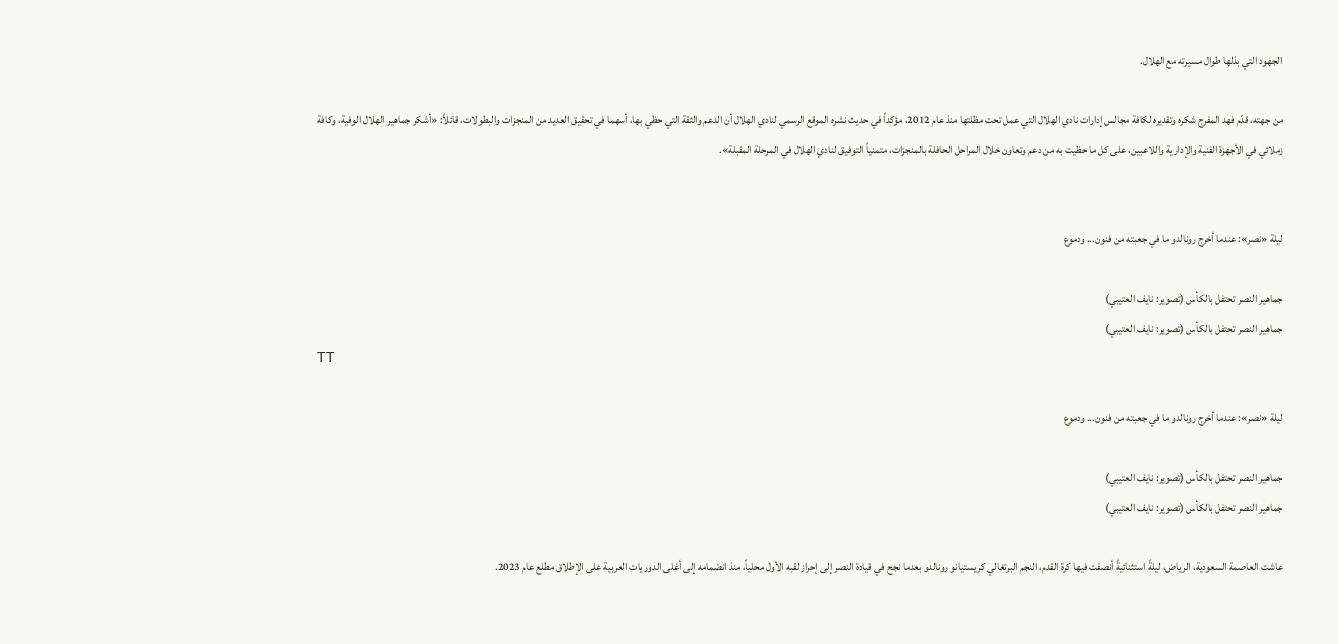الجهود التي بذلها طوال مسيرته مع الهلال.

من جهته، قدّم فهد المفرج شكره وتقديره لكافة مجالس إدارات نادي الهلال التي عمل تحت مظلتها منذ عام 2012، مؤكداً في حديث نشره الموقع الرسمي لنادي الهلال أن الدعم والثقة التي حظي بها، أسهما في تحقيق العديد من المنجزات والبطولات، قائلاً: «أشكر جماهير الهلال الوفية، وكافة زملائي في الأجهزة الفنية والإدارية واللاعبين، على كل ما حظيت به من دعم وتعاون خلال المراحل الحافلة بالمنجزات، متمنياً التوفيق لنادي الهلال في المرحلة المقبلة».


ليلة «نصر»: عندما أخرج رونالدو ما في جعبته من فنون... ودموع

جماهير النصر تحتفل بالكأس (تصوير: نايف العتيبي)
جماهير النصر تحتفل بالكأس (تصوير: نايف العتيبي)
TT

ليلة «نصر»: عندما أخرج رونالدو ما في جعبته من فنون... ودموع

جماهير النصر تحتفل بالكأس (تصوير: نايف العتيبي)
جماهير النصر تحتفل بالكأس (تصوير: نايف العتيبي)

عاشت العاصمة السعودية، الرياض، ليلةً استثنائيةً أنصفت فيها كرة القدم، النجم البرتغالي كريستيانو رونالدو بعدما نجح في قيادة النصر إلى إحراز لقبه الأول محلياً، منذ انضمامه إلى أغلى الدوريات العربية على الإطلاق مطلع عام 2023.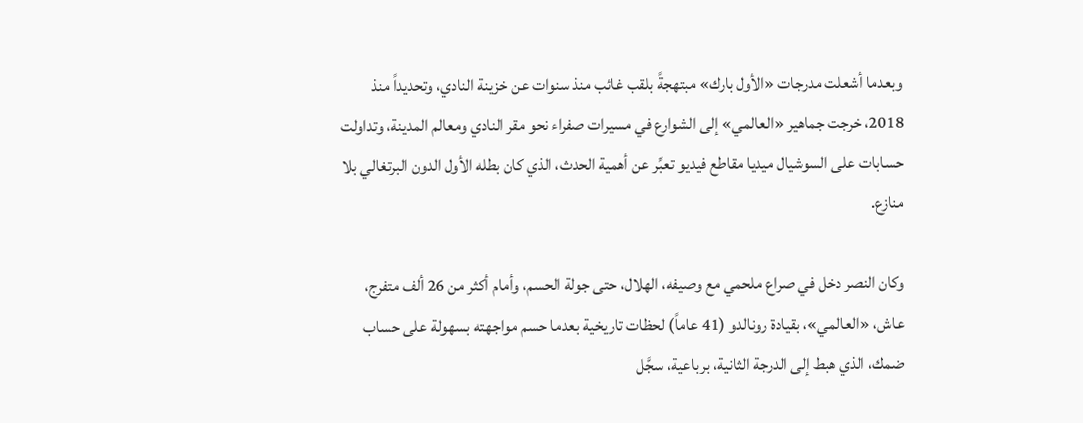وبعدما أشعلت مدرجات «الأول بارك» مبتهجةً بلقب غائب منذ سنوات عن خزينة النادي، وتحديداً منذ 2018، خرجت جماهير «العالمي» إلى الشوارع في مسيرات صفراء نحو مقر النادي ومعالم المدينة، وتداولت حسابات على السوشيال ميديا مقاطع فيديو تعبِّر عن أهمية الحدث، الذي كان بطله الأول الدون البرتغالي بلا منازع.

وكان النصر دخل في صراع ملحمي مع وصيفه، الهلال، حتى جولة الحسم، وأمام أكثر من 26 ألف متفرج، عاش، «العالمي»، بقيادة رونالدو (41 عاماً) لحظات تاريخية بعدما حسم مواجهته بسهولة على حساب ضمك، الذي هبط إلى الدرجة الثانية، برباعية، سجَّل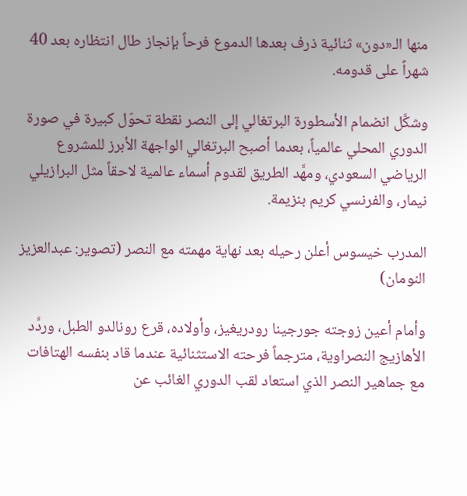منها الـ«دون» ثنائية ذرف بعدها الدموع فرحاً بإنجاز طال انتظاره بعد 40 شهراً على قدومه.

وشكَّل انضمام الأسطورة البرتغالي إلى النصر نقطة تحوّل كبيرة في صورة الدوري المحلي عالمياً، بعدما أصبح البرتغالي الواجهة الأبرز للمشروع الرياضي السعودي، ومهَّد الطريق لقدوم أسماء عالمية لاحقاً مثل البرازيلي نيمار، والفرنسي كريم بنزيمة.

المدرب خيسوس أعلن رحيله بعد نهاية مهمته مع النصر (تصوير: عبدالعزيز النومان)

وأمام أعين زوجته جورجينا رودريغيز، وأولاده، قرع رونالدو الطبل، وردَّد الأهازيج النصراوية، مترجماً فرحته الاستثنائية عندما قاد بنفسه الهتافات مع جماهير النصر الذي استعاد لقب الدوري الغائب عن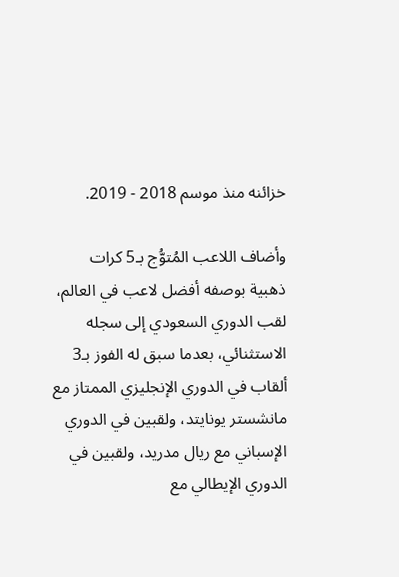خزائنه منذ موسم 2018 - 2019.

وأضاف اللاعب المُتوُّج بـ5 كرات ذهبية بوصفه أفضل لاعب في العالم، لقب الدوري السعودي إلى سجله الاستثنائي، بعدما سبق له الفوز بـ3 ألقاب في الدوري الإنجليزي الممتاز مع مانشستر يونايتد، ولقبين في الدوري الإسباني مع ريال مدريد، ولقبين في الدوري الإيطالي مع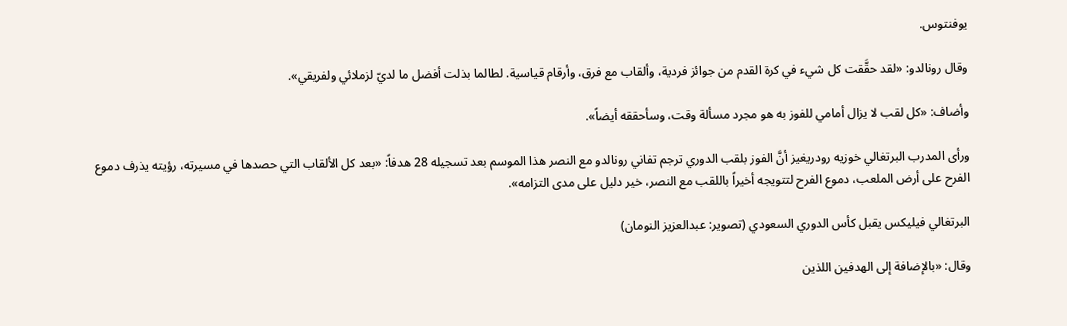يوفنتوس.

وقال رونالدو: «لقد حقَّقت كل شيء في كرة القدم من جوائز فردية، وألقاب مع فرق، وأرقام قياسية. لطالما بذلت أفضل ما لديّ لزملائي ولفريقي».

وأضاف: «كل لقب لا يزال أمامي للفوز به هو مجرد مسألة وقت، وسأحققه أيضاً».

ورأى المدرب البرتغالي خوزيه رودريغيز أنَّ الفوز بلقب الدوري ترجم تفاني رونالدو مع النصر هذا الموسم بعد تسجيله 28 هدفاً: «بعد كل الألقاب التي حصدها في مسيرته، رؤيته يذرف دموع الفرح على أرض الملعب، دموع الفرح لتتويجه أخيراً باللقب مع النصر، خير دليل على مدى التزامه».

البرتغالي فيليكس يقبل كأس الدوري السعودي (تصوير: عبدالعزيز النومان)

وقال: «بالإضافة إلى الهدفين اللذين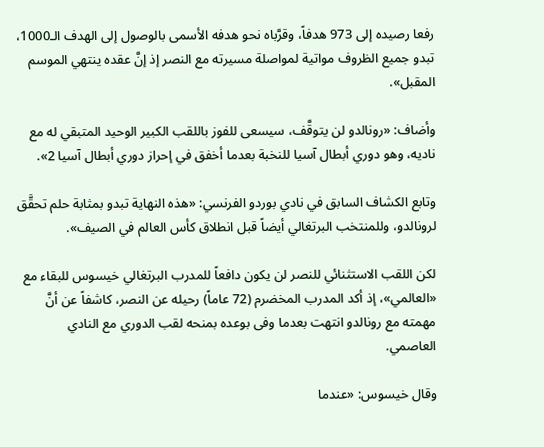رفعا رصيده إلى 973 هدفاً، وقرَّباه نحو هدفه الأسمى بالوصول إلى الهدف الـ1000، تبدو جميع الظروف مواتية لمواصلة مسيرته مع النصر إذ إنَّ عقده ينتهي الموسم المقبل».

وأضاف: «رونالدو لن يتوقَّف، سيسعى للفوز باللقب الكبير الوحيد المتبقي له مع ناديه، وهو دوري أبطال آسيا للنخبة بعدما أخفق في إحراز دوري أبطال آسيا 2».

وتابع الكشاف السابق في نادي بوردو الفرنسي: «هذه النهاية تبدو بمثابة حلم تحقَّق لرونالدو، وللمنتخب البرتغالي أيضاً قبل انطلاق كأس العالم في الصيف».

لكن اللقب الاستثنائي للنصر لن يكون دافعاً للمدرب البرتغالي خيسوس للبقاء مع «العالمي»، إذ أكد المدرب المخضرم (72 عاماً) رحيله عن النصر، كاشفاً عن أنَّ مهمته مع رونالدو انتهت بعدما وفى بوعده بمنحه لقب الدوري مع النادي العاصمي.

وقال خيسوس: «عندما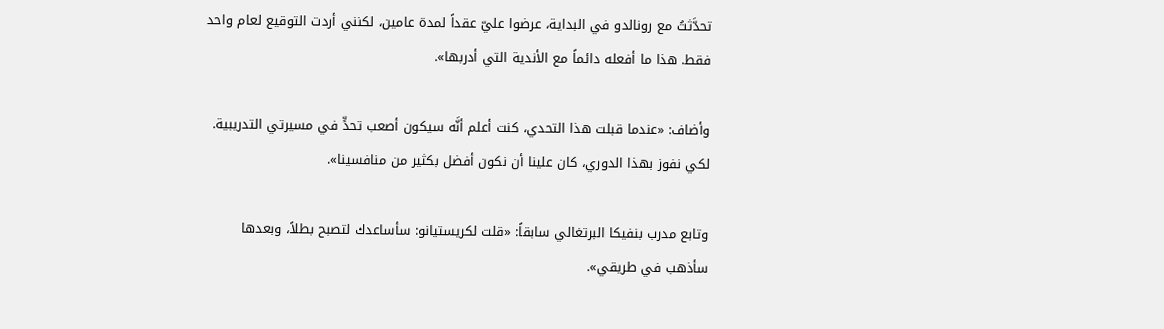تحدَّثتُ مع رونالدو في البداية، عرضوا عليّ عقداً لمدة عامين، لكنني أردت التوقيع لعام واحد فقط. هذا ما أفعله دائماً مع الأندية التي أدربها».

وأضاف: «عندما قبلت هذا التحدي، كنت أعلم أنَّه سيكون أصعب تحدٍّ في مسيرتي التدريبية. لكي نفوز بهذا الدوري، كان علينا أن نكون أفضل بكثير من منافسينا».

وتابع مدرب بنفيكا البرتغالي سابقاً: «قلت لكريستيانو: سأساعدك لتصبح بطلاً، وبعدها سأذهب في طريقي».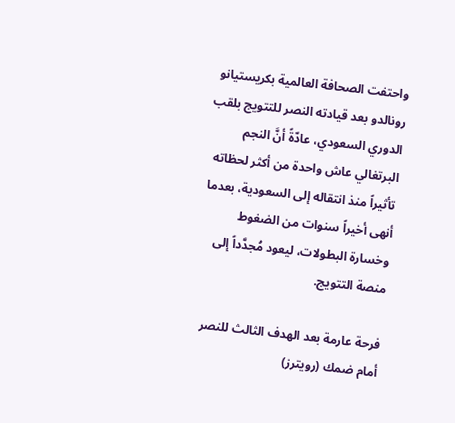واحتفت الصحافة العالمية بكريستيانو رونالدو بعد قيادته النصر للتتويج بلقب الدوري السعودي، عادّةً أنَّ النجم البرتغالي عاش واحدة من أكثر لحظاته تأثيراً منذ انتقاله إلى السعودية، بعدما أنهى أخيراً سنوات من الضغوط وخسارة البطولات، ليعود مُجدَّداً إلى منصة التتويج.

فرحة عارمة بعد الهدف الثالث للنصر أمام ضمك (رويترز)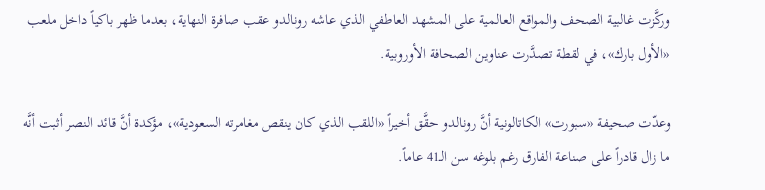وركَّزت غالبية الصحف والمواقع العالمية على المشهد العاطفي الذي عاشه رونالدو عقب صافرة النهاية، بعدما ظهر باكياً داخل ملعب «الأول بارك»، في لقطة تصدَّرت عناوين الصحافة الأوروبية.

وعدّت صحيفة «سبورت» الكاتالونية أنَّ رونالدو حقَّق أخيراً «اللقب الذي كان ينقص مغامرته السعودية»، مؤكدة أنَّ قائد النصر أثبت أنَّه ما زال قادراً على صناعة الفارق رغم بلوغه سن الـ41 عاماً.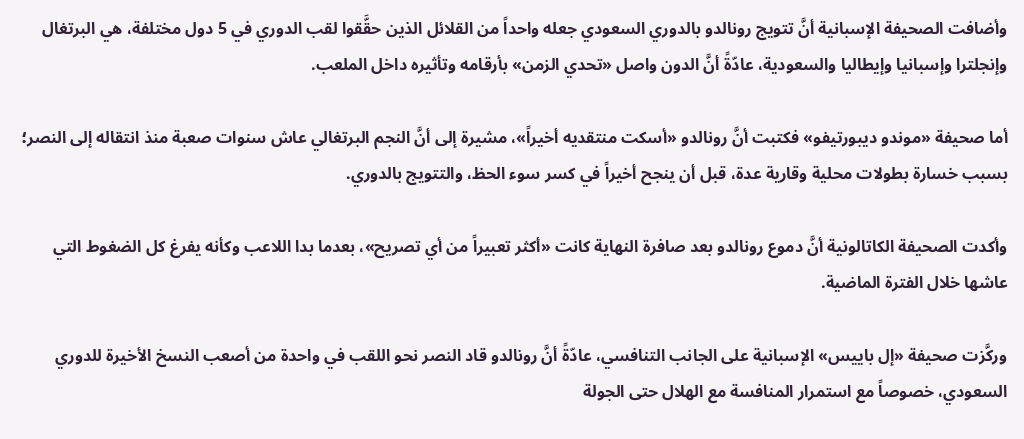وأضافت الصحيفة الإسبانية أنَّ تتويج رونالدو بالدوري السعودي جعله واحداً من القلائل الذين حقَّقوا لقب الدوري في 5 دول مختلفة، هي البرتغال وإنجلترا وإسبانيا وإيطاليا والسعودية، عادّةً أنَّ الدون واصل «تحدي الزمن» بأرقامه وتأثيره داخل الملعب.

أما صحيفة «موندو ديبورتيفو» فكتبت أنَّ رونالدو «أسكت منتقديه أخيراً»، مشيرة إلى أنَّ النجم البرتغالي عاش سنوات صعبة منذ انتقاله إلى النصر؛ بسبب خسارة بطولات محلية وقارية عدة، قبل أن ينجح أخيراً في كسر سوء الحظ، والتتويج بالدوري.

وأكدت الصحيفة الكاتالونية أنَّ دموع رونالدو بعد صافرة النهاية كانت «أكثر تعبيراً من أي تصريح»، بعدما بدا اللاعب وكأنه يفرغ كل الضغوط التي عاشها خلال الفترة الماضية.

وركَّزت صحيفة «إل باييس» الإسبانية على الجانب التنافسي، عادّةً أنَّ رونالدو قاد النصر نحو اللقب في واحدة من أصعب النسخ الأخيرة للدوري السعودي، خصوصاً مع استمرار المنافسة مع الهلال حتى الجولة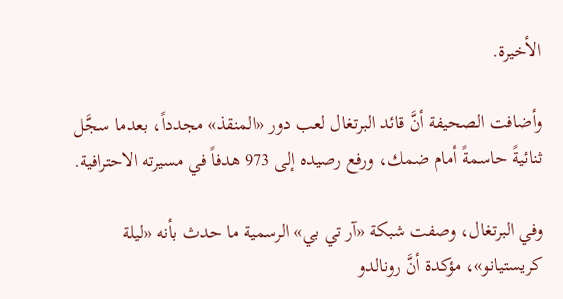الأخيرة.

وأضافت الصحيفة أنَّ قائد البرتغال لعب دور «المنقذ» مجدداً، بعدما سجَّل ثنائيةً حاسمةً أمام ضمك، ورفع رصيده إلى 973 هدفاً في مسيرته الاحترافية.

وفي البرتغال، وصفت شبكة «آر تي بي» الرسمية ما حدث بأنه «ليلة كريستيانو»، مؤكدة أنَّ رونالدو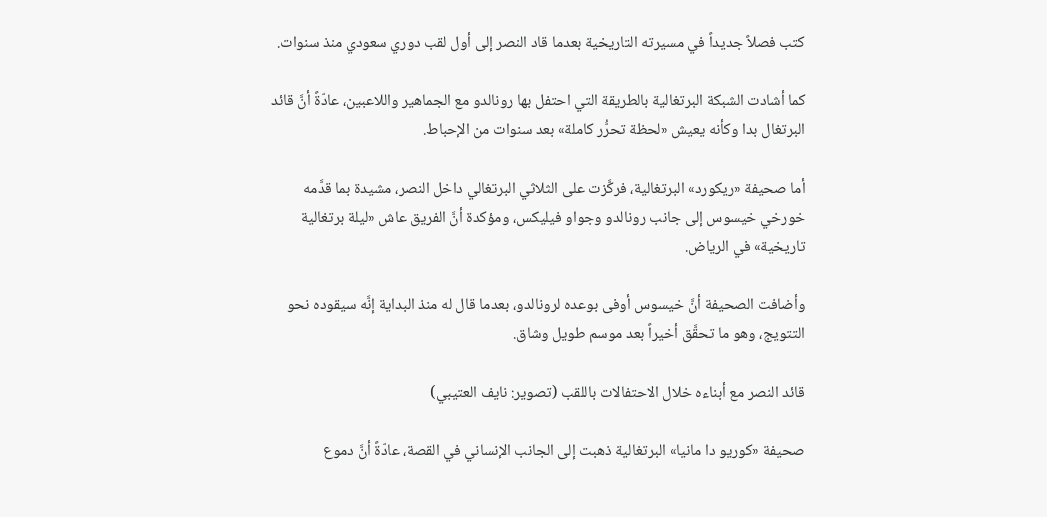كتب فصلاً جديداً في مسيرته التاريخية بعدما قاد النصر إلى أول لقب دوري سعودي منذ سنوات.

كما أشادت الشبكة البرتغالية بالطريقة التي احتفل بها رونالدو مع الجماهير واللاعبين، عادّةً أنَّ قائد البرتغال بدا وكأنه يعيش «لحظة تحرُّر كاملة» بعد سنوات من الإحباط.

أما صحيفة «ريكورد» البرتغالية، فركَّزت على الثلاثي البرتغالي داخل النصر، مشيدة بما قدَّمه خورخي خيسوس إلى جانب رونالدو وجواو فيليكس، ومؤكدة أنَّ الفريق عاش «ليلة برتغالية تاريخية» في الرياض.

وأضافت الصحيفة أنَّ خيسوس أوفى بوعده لرونالدو، بعدما قال له منذ البداية إنَّه سيقوده نحو التتويج، وهو ما تحقَّق أخيراً بعد موسم طويل وشاق.

قائد النصر مع أبناءه خلال الاحتفالات باللقب (تصوير: نايف العتيبي)

صحيفة «كوريو دا مانيا» البرتغالية ذهبت إلى الجانب الإنساني في القصة، عادّةً أنَّ دموع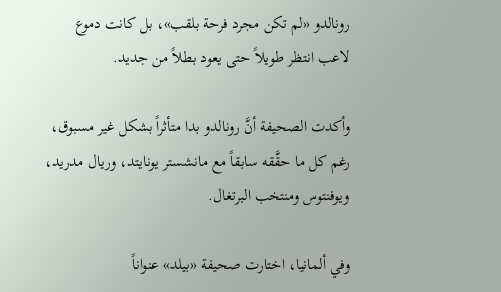رونالدو «لم تكن مجرد فرحة بلقب»، بل كانت دموع لاعب انتظر طويلاً حتى يعود بطلاً من جديد.

وأكدت الصحيفة أنَّ رونالدو بدا متأثراً بشكل غير مسبوق، رغم كل ما حقَّقه سابقاً مع مانشستر يونايتد، وريال مدريد، ويوفنتوس ومنتخب البرتغال.

وفي ألمانيا، اختارت صحيفة «بيلد» عنواناً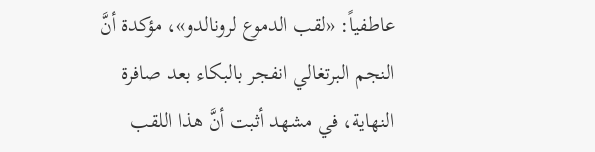عاطفياً: «لقب الدموع لرونالدو»، مؤكدة أنَّ النجم البرتغالي انفجر بالبكاء بعد صافرة النهاية، في مشهد أثبت أنَّ هذا اللقب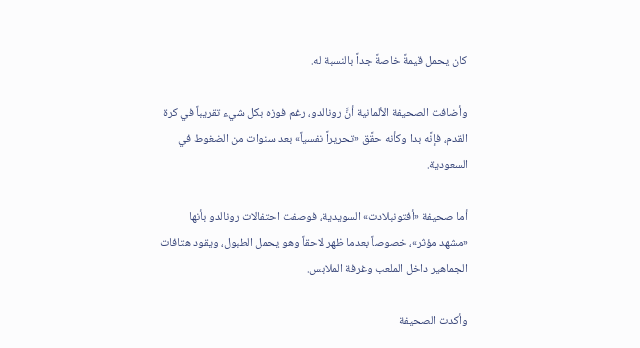كان يحمل قيمةً خاصةً جداً بالنسبة له.

وأضافت الصحيفة الألمانية أنَّ رونالدو، رغم فوزه بكل شيء تقريباً في كرة القدم، فإنَّه بدا وكأنه حقَّق «تحريراً نفسياً» بعد سنوات من الضغوط في السعودية.

أما صحيفة «أفتونبلادت» السويدية، فوصفت احتفالات رونالدو بأنها «مشهد مؤثر»، خصوصاً بعدما ظهر لاحقاً وهو يحمل الطبول، ويقود هتافات الجماهير داخل الملعب وغرفة الملابس.

وأكدت الصحيفة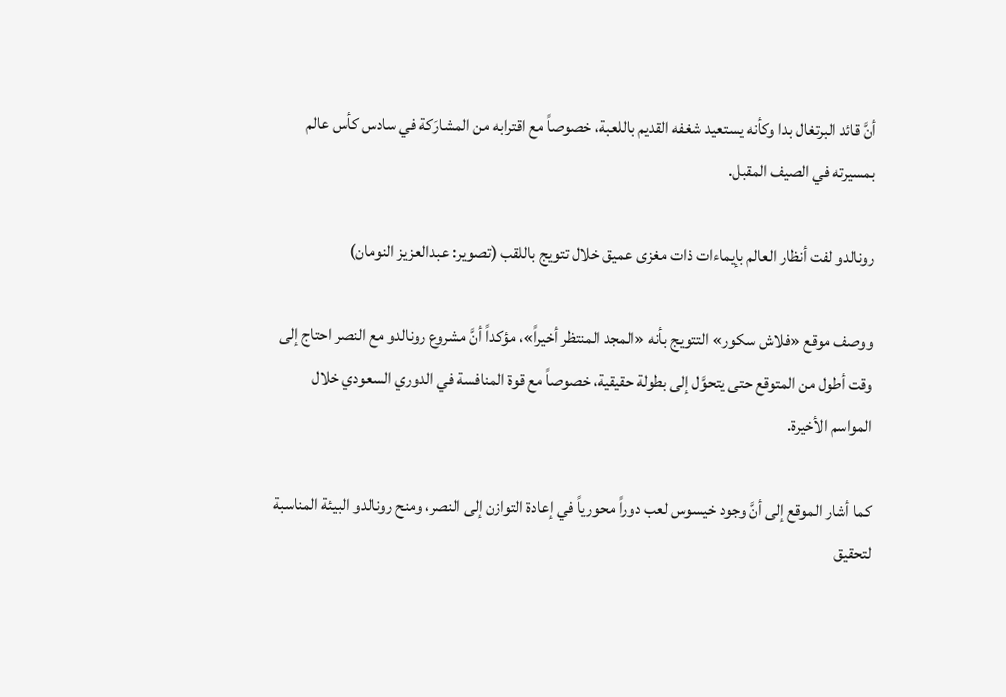أنَّ قائد البرتغال بدا وكأنه يستعيد شغفه القديم باللعبة، خصوصاً مع اقترابه من المشارَكة في سادس كأس عالم بمسيرته في الصيف المقبل.

رونالدو لفت أنظار العالم بإيماءات ذات مغزى عميق خلال تتويج باللقب (تصوير: عبدالعزيز النومان)

ووصف موقع «فلاش سكور» التتويج بأنه «المجد المنتظر أخيراً»، مؤكداً أنَّ مشروع رونالدو مع النصر احتاج إلى وقت أطول من المتوقع حتى يتحوَّل إلى بطولة حقيقية، خصوصاً مع قوة المنافسة في الدوري السعودي خلال المواسم الأخيرة.

كما أشار الموقع إلى أنَّ وجود خيسوس لعب دوراً محورياً في إعادة التوازن إلى النصر، ومنح رونالدو البيئة المناسبة لتحقيق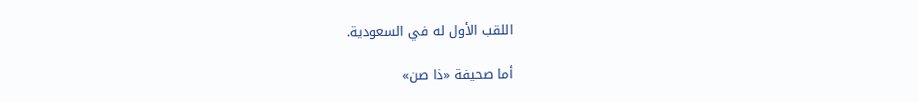اللقب الأول له في السعودية.

أما صحيفة «ذا صن»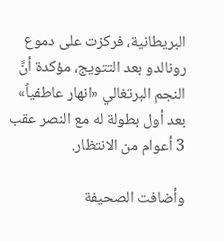البريطانية، فركزت على دموع رونالدو بعد التتويج، مؤكدة أنَّ النجم البرتغالي «انهار عاطفياً» بعد أول بطولة له مع النصر عقب 3 أعوام من الانتظار.

وأضافت الصحيفة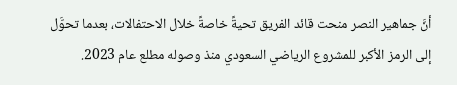أنَّ جماهير النصر منحت قائد الفريق تحيةً خاصةً خلال الاحتفالات، بعدما تحوَّل إلى الرمز الأكبر للمشروع الرياضي السعودي منذ وصوله مطلع عام 2023.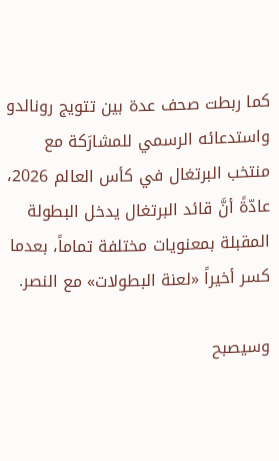كما ربطت صحف عدة بين تتويج رونالدو واستدعائه الرسمي للمشارَكة مع منتخب البرتغال في كأس العالم 2026، عادّةً أنَّ قائد البرتغال يدخل البطولة المقبلة بمعنويات مختلفة تماماً، بعدما كسر أخيراً «لعنة البطولات» مع النصر.

وسيصبح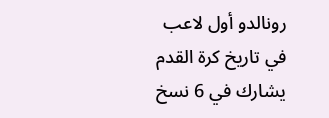رونالدو أول لاعب في تاريخ كرة القدم يشارك في 6 نسخ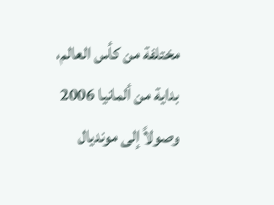مختلفة من كأس العالم، بداية من ألمانيا 2006 وصولاً إلى مونديال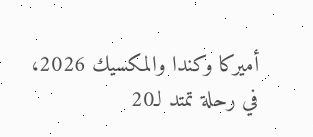أميركا وكندا والمكسيك 2026، في رحلة تمتد لـ20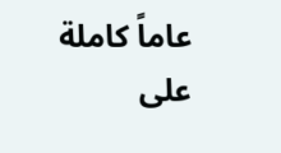عاماً كاملة على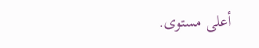أعلى مستوى.